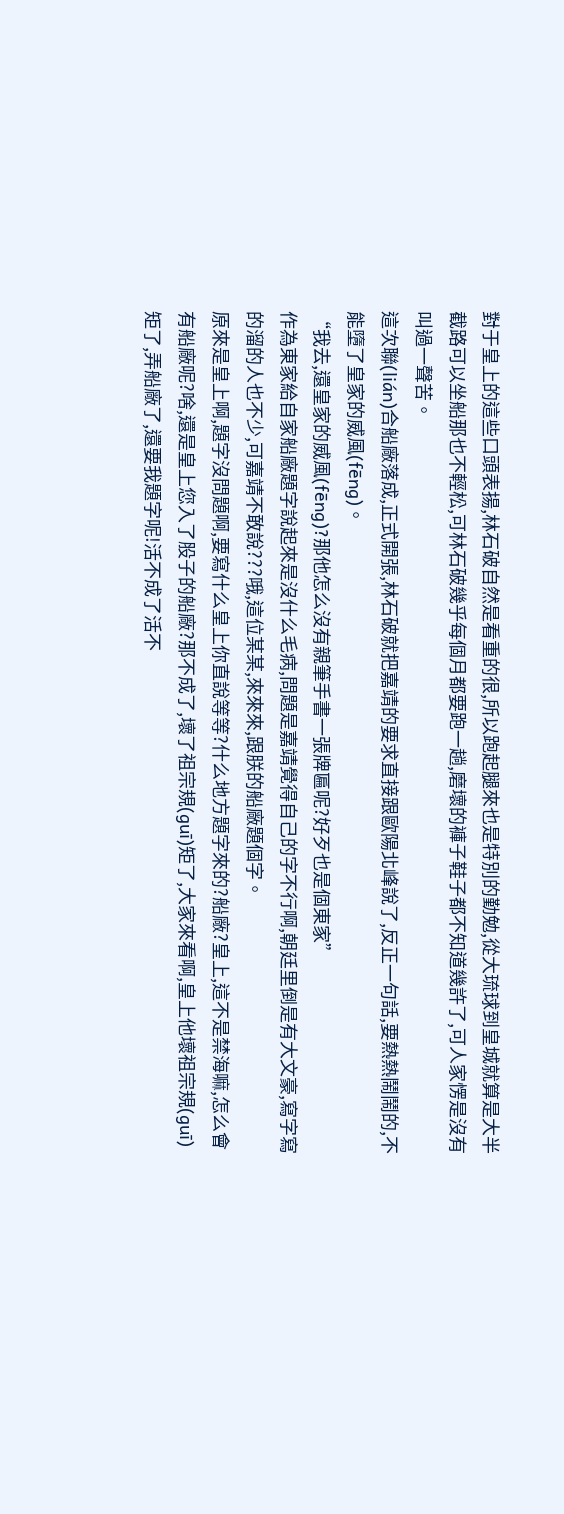對于皇上的這些口頭表揚,林石破自然是看重的很,所以跑起腿來也是特別的勤勉,從大琉球到皇城就算是大半截路可以坐船那也不輕松,可林石破幾乎每個月都要跑一趟,磨壞的褲子鞋子都不知道幾許了,可人家愣是沒有叫過一聲苦。
這次聯(lián)合船廠落成,正式開張,林石破就把嘉靖的要求直接跟歐陽北峰說了,反正一句話,要熱熱鬧鬧的,不能墮了皇家的威風(fēng)。
“我去,還皇家的威風(fēng)?那他怎么沒有親筆手書一張牌匾呢?好歹也是個東家”
作為東家給自家船廠題字說起來是沒什么毛病,問題是嘉靖覺得自己的字不行啊,朝廷里倒是有大文豪,寫字寫的溜的人也不少,可嘉靖不敢說???哦,這位某某,來來來,跟朕的船廠題個字。
原來是皇上啊,題字沒問題啊,要寫什么皇上你直說等等?什么地方題字來的?船廠?皇上,這不是禁海嘛,怎么會有船廠呢?啥,還是皇上您入了股子的船廠?那不成了,壞了祖宗規(guī)矩了,大家來看啊,皇上他壞祖宗規(guī)矩了,弄船廠了,還要我題字呢!活不成了活不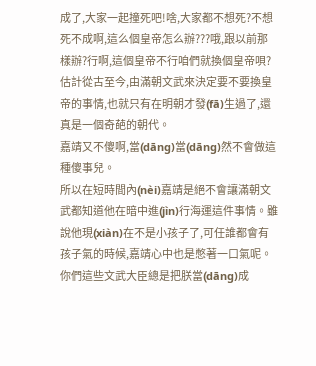成了,大家一起撞死吧!啥,大家都不想死?不想死不成啊,這么個皇帝怎么辦???哦,跟以前那樣辦?行啊,這個皇帝不行咱們就換個皇帝唄?
估計從古至今,由滿朝文武來決定要不要換皇帝的事情,也就只有在明朝才發(fā)生過了,還真是一個奇葩的朝代。
嘉靖又不傻啊,當(dāng)當(dāng)然不會做這種傻事兒。
所以在短時間內(nèi)嘉靖是絕不會讓滿朝文武都知道他在暗中進(jìn)行海運這件事情。雖說他現(xiàn)在不是小孩子了,可任誰都會有孩子氣的時候,嘉靖心中也是憋著一口氣呢。你們這些文武大臣總是把朕當(dāng)成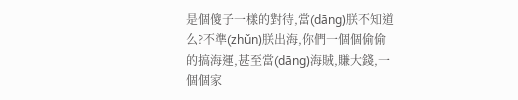是個傻子一樣的對待,當(dāng)朕不知道么?不準(zhǔn)朕出海,你們一個個偷偷的搞海運,甚至當(dāng)海賊,賺大錢,一個個家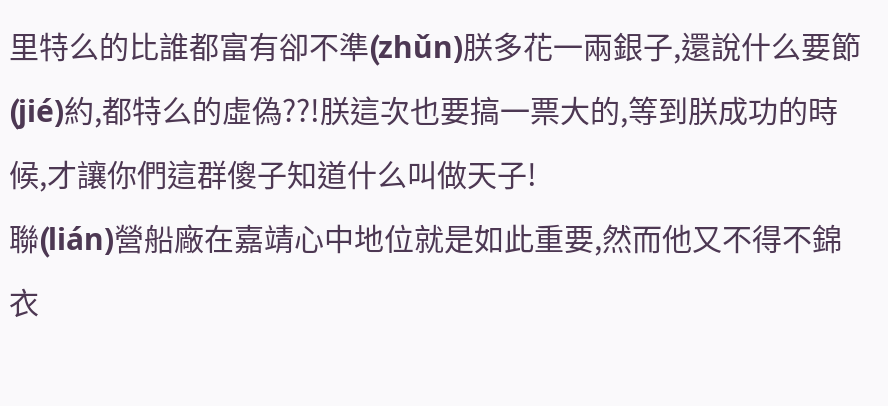里特么的比誰都富有卻不準(zhǔn)朕多花一兩銀子,還說什么要節(jié)約,都特么的虛偽??!朕這次也要搞一票大的,等到朕成功的時候,才讓你們這群傻子知道什么叫做天子!
聯(lián)營船廠在嘉靖心中地位就是如此重要,然而他又不得不錦衣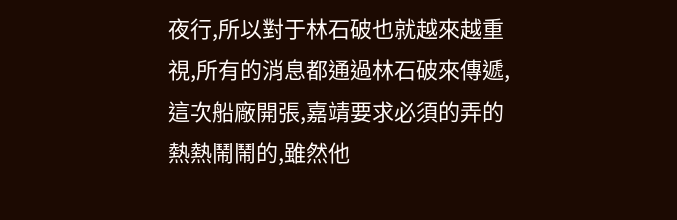夜行,所以對于林石破也就越來越重視,所有的消息都通過林石破來傳遞,這次船廠開張,嘉靖要求必須的弄的熱熱鬧鬧的,雖然他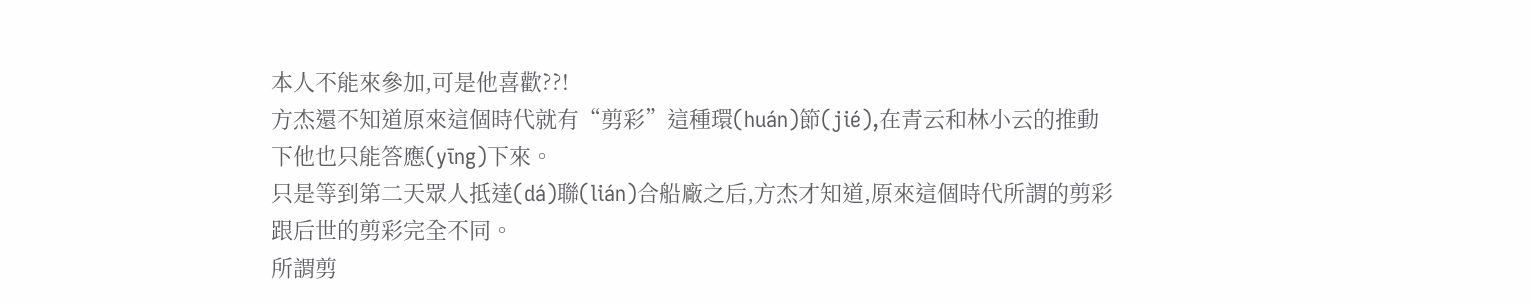本人不能來參加,可是他喜歡??!
方杰還不知道原來這個時代就有“剪彩”這種環(huán)節(jié),在青云和林小云的推動下他也只能答應(yīng)下來。
只是等到第二天眾人抵達(dá)聯(lián)合船廠之后,方杰才知道,原來這個時代所謂的剪彩跟后世的剪彩完全不同。
所謂剪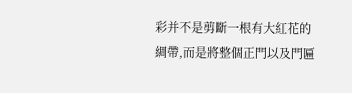彩并不是剪斷一根有大紅花的綢帶,而是將整個正門以及門匾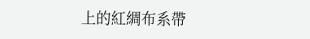上的紅綢布系帶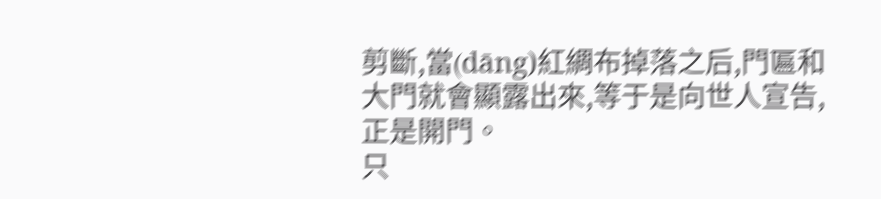剪斷,當(dāng)紅綢布掉落之后,門匾和大門就會顯露出來,等于是向世人宣告,正是開門。
只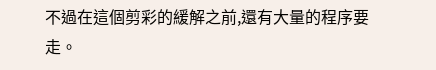不過在這個剪彩的緩解之前,還有大量的程序要走。